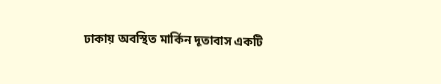ঢাকায় অবস্থিত মার্কিন দূতাবাস একটি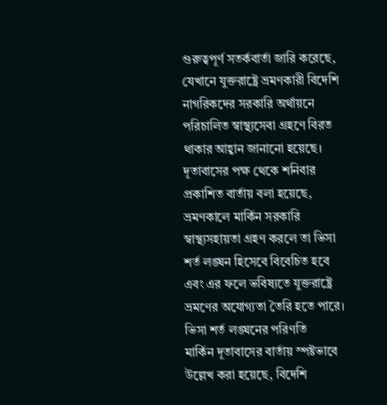গুরুত্বপূর্ণ সতর্কবার্তা জারি করেছে, যেখানে যুক্তরাষ্ট্রে ভ্রমণকারী বিদেশি নাগরিকদের সরকারি অর্থায়নে পরিচালিত স্বাস্থ্যসেবা গ্রহণে বিরত থাকার আহ্বান জানানো হয়েছে। দূতাবাসের পক্ষ থেকে শনিবার প্রকাশিত বার্তায় বলা হয়েছে, ভ্রমণকালে মার্কিন সরকারি স্বাস্থ্যসহায়তা গ্রহণ করলে তা ভিসা শর্ত লঙ্ঘন হিসেবে বিবেচিত হবে এবং এর ফলে ভবিষ্যতে যুক্তরাষ্ট্রে ভ্রমণের অযোগ্যতা তৈরি হতে পারে।
ভিসা শর্ত লঙ্ঘনের পরিণতি
মার্কিন দূতাবাসের বার্তায় স্পষ্টভাবে উল্লেখ করা হয়েছে, বিদেশি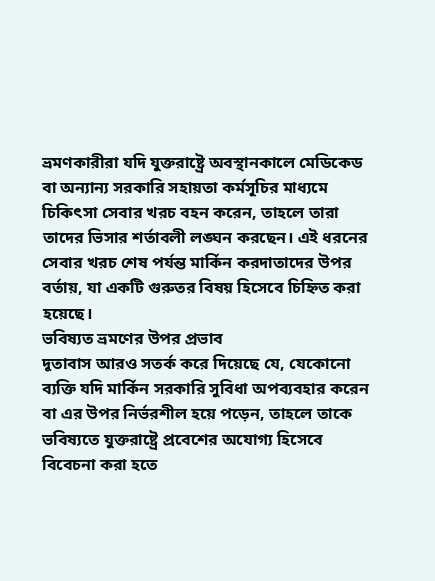ভ্রমণকারীরা যদি যুক্তরাষ্ট্রে অবস্থানকালে মেডিকেড বা অন্যান্য সরকারি সহায়তা কর্মসূচির মাধ্যমে চিকিৎসা সেবার খরচ বহন করেন, তাহলে তারা তাদের ভিসার শর্তাবলী লঙ্ঘন করছেন। এই ধরনের সেবার খরচ শেষ পর্যন্ত মার্কিন করদাতাদের উপর বর্তায়, যা একটি গুরুতর বিষয় হিসেবে চিহ্নিত করা হয়েছে।
ভবিষ্যত ভ্রমণের উপর প্রভাব
দূতাবাস আরও সতর্ক করে দিয়েছে যে, যেকোনো ব্যক্তি যদি মার্কিন সরকারি সুবিধা অপব্যবহার করেন বা এর উপর নির্ভরশীল হয়ে পড়েন, তাহলে তাকে ভবিষ্যতে যুক্তরাষ্ট্রে প্রবেশের অযোগ্য হিসেবে বিবেচনা করা হতে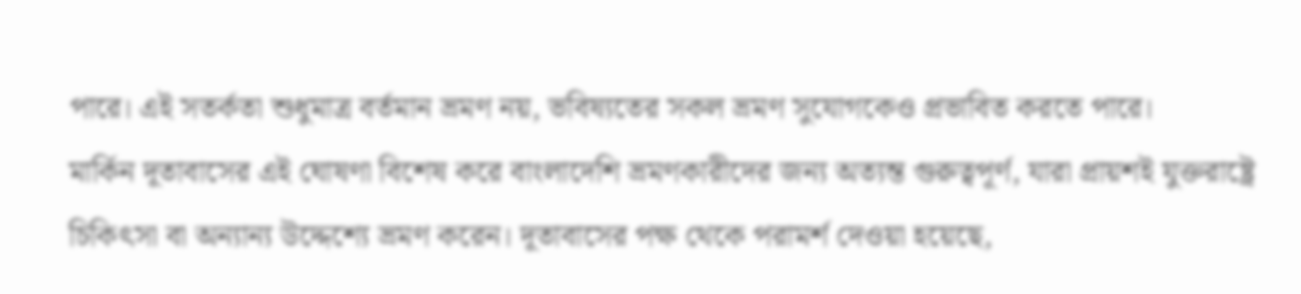পারে। এই সতর্কতা শুধুমাত্র বর্তমান ভ্রমণ নয়, ভবিষ্যতের সকল ভ্রমণ সুযোগকেও প্রভাবিত করতে পারে।
মার্কিন দূতাবাসের এই ঘোষণা বিশেষ করে বাংলাদেশি ভ্রমণকারীদের জন্য অত্যন্ত গুরুত্বপূর্ণ, যারা প্রায়শই যুক্তরাষ্ট্রে চিকিৎসা বা অন্যান্য উদ্দেশ্যে ভ্রমণ করেন। দূতাবাসের পক্ষ থেকে পরামর্শ দেওয়া হয়েছে,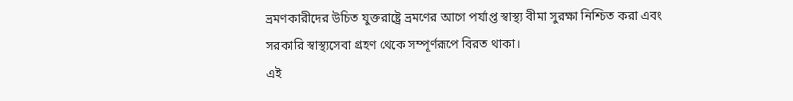ভ্রমণকারীদের উচিত যুক্তরাষ্ট্রে ভ্রমণের আগে পর্যাপ্ত স্বাস্থ্য বীমা সুরক্ষা নিশ্চিত করা এবং সরকারি স্বাস্থ্যসেবা গ্রহণ থেকে সম্পূর্ণরূপে বিরত থাকা।
এই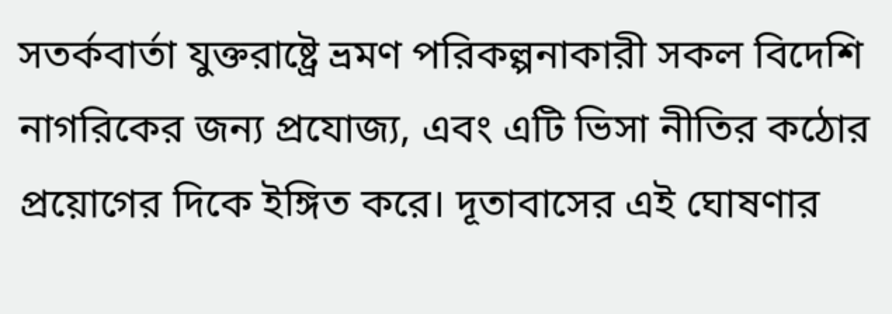সতর্কবার্তা যুক্তরাষ্ট্রে ভ্রমণ পরিকল্পনাকারী সকল বিদেশি নাগরিকের জন্য প্রযোজ্য, এবং এটি ভিসা নীতির কঠোর প্রয়োগের দিকে ইঙ্গিত করে। দূতাবাসের এই ঘোষণার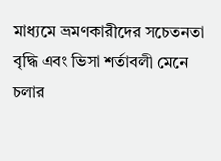মাধ্যমে ভ্রমণকারীদের সচেতনতা বৃদ্ধি এবং ভিসা শর্তাবলী মেনে চলার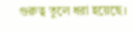গুরুত্ব তুলে ধরা হয়েছে।